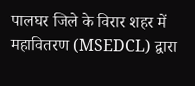पालघर जिले के विरार शहर में महावितरण (MSEDCL) द्वारा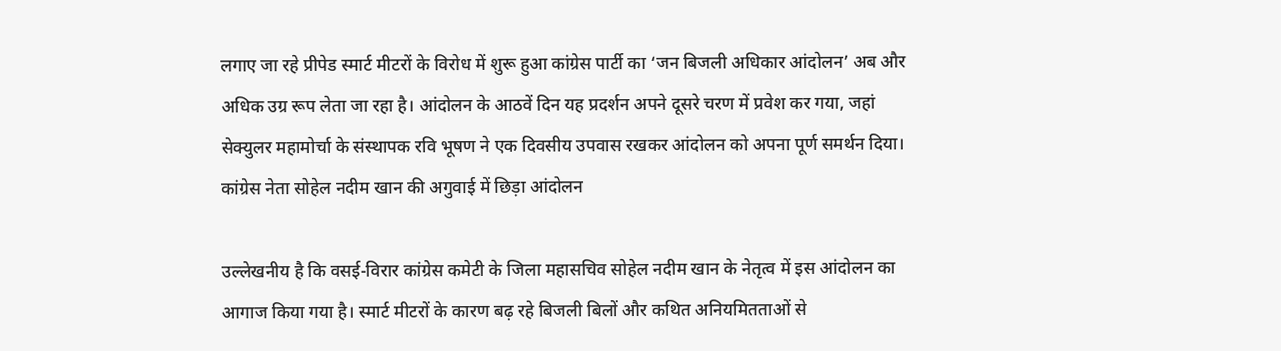लगाए जा रहे प्रीपेड स्मार्ट मीटरों के विरोध में शुरू हुआ कांग्रेस पार्टी का ‘जन बिजली अधिकार आंदोलन’ अब और अधिक उग्र रूप लेता जा रहा है। आंदोलन के आठवें दिन यह प्रदर्शन अपने दूसरे चरण में प्रवेश कर गया, जहां सेक्युलर महामोर्चा के संस्थापक रवि भूषण ने एक दिवसीय उपवास रखकर आंदोलन को अपना पूर्ण समर्थन दिया।
कांग्रेस नेता सोहेल नदीम खान की अगुवाई में छिड़ा आंदोलन

उल्लेखनीय है कि वसई-विरार कांग्रेस कमेटी के जिला महासचिव सोहेल नदीम खान के नेतृत्व में इस आंदोलन का आगाज किया गया है। स्मार्ट मीटरों के कारण बढ़ रहे बिजली बिलों और कथित अनियमितताओं से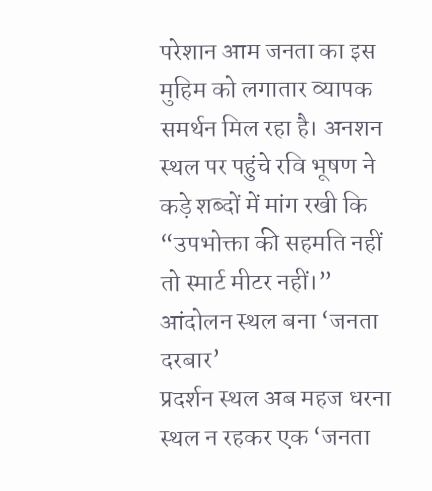परेशान आम जनता का इस मुहिम को लगातार व्यापक समर्थन मिल रहा है। अनशन स्थल पर पहुंचे रवि भूषण ने कड़े शब्दों में मांग रखी कि “उपभोक्ता की सहमति नहीं तो स्मार्ट मीटर नहीं।”
आंदोलन स्थल बना ‘जनता दरबार’
प्रदर्शन स्थल अब महज धरना स्थल न रहकर एक ‘जनता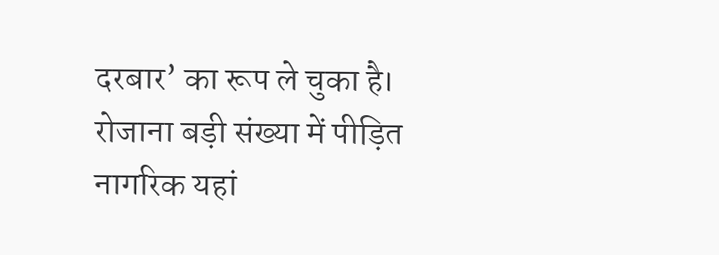दरबार’ का रूप ले चुका है। रोजाना बड़ी संख्या में पीड़ित नागरिक यहां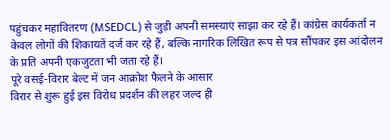पहुंचकर महावितरण (MSEDCL) से जुड़ी अपनी समस्याएं साझा कर रहे हैं। कांग्रेस कार्यकर्ता न केवल लोगों की शिकायतें दर्ज कर रहे हैं, बल्कि नागरिक लिखित रूप से पत्र सौंपकर इस आंदोलन के प्रति अपनी एकजुटता भी जता रहे हैं।
पूरे वसई-विरार बेल्ट में जन आक्रोश फैलने के आसार
विरार से शुरू हुई इस विरोध प्रदर्शन की लहर जल्द ही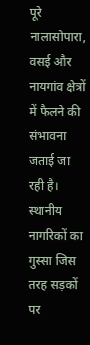पूरे नालासोपारा, वसई और नायगांव क्षेत्रों में फैलने की संभावना जताई जा रही है। स्थानीय नागरिकों का गुस्सा जिस तरह सड़कों पर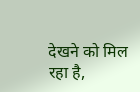देखने को मिल रहा है,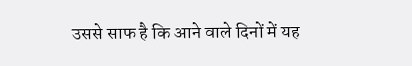उससे साफ है कि आने वाले दिनों में यह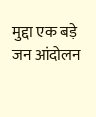मुद्दा एक बड़े जन आंदोलन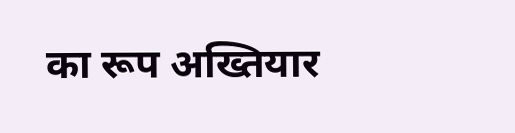का रूप अख्तियार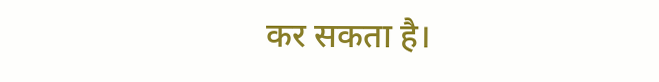कर सकता है।